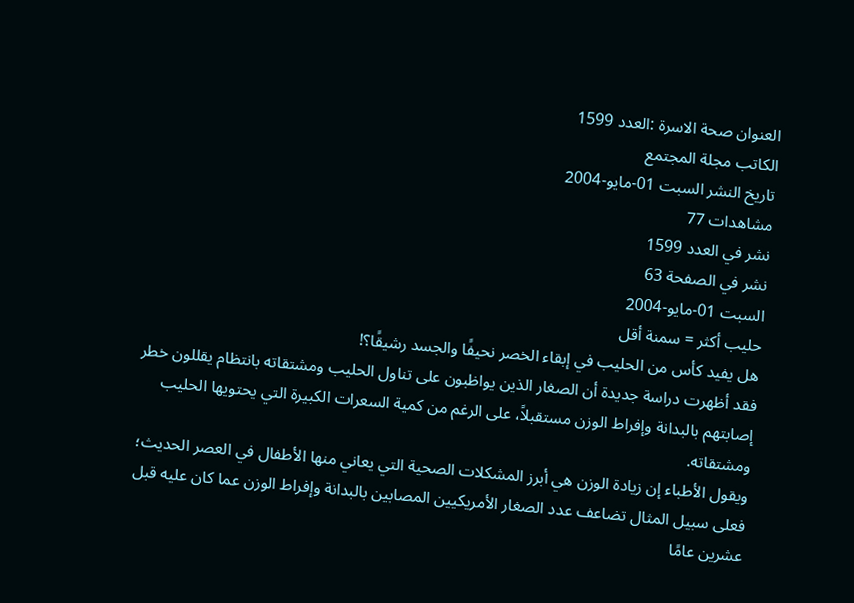العنوان صحة الاسرة :العدد 1599
الكاتب مجلة المجتمع
تاريخ النشر السبت 01-مايو-2004
مشاهدات 77
نشر في العدد 1599
نشر في الصفحة 63
السبت 01-مايو-2004
حليب أكثر = سمنة أقل
هل يفيد كأس من الحليب في إبقاء الخصر نحيفًا والجسد رشيقًا؟!
فقد أظهرت دراسة جديدة أن الصغار الذين يواظبون على تناول الحليب ومشتقاته بانتظام يقللون خطر إصابتهم بالبدانة وإفراط الوزن مستقبلاً، على الرغم من كمية السعرات الكبيرة التي يحتويها الحليب ومشتقاته.
ويقول الأطباء إن زيادة الوزن هي أبرز المشكلات الصحية التي يعاني منها الأطفال في العصر الحديث؛ فعلى سبيل المثال تضاعف عدد الصغار الأمريكيين المصابين بالبدانة وإفراط الوزن عما كان عليه قبل عشرين عامًا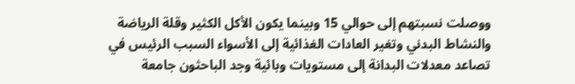ووصلت نسبتهم إلى حوالي 15 وبينما يكون الأكل الكثير وقلة الرياضة والنشاط البدني وتغير العادات الغذائية إلى الأسواء السبب الرئيس في تصاعد معدلات البدانة إلى مستويات وبائية وجد الباحثون جامعة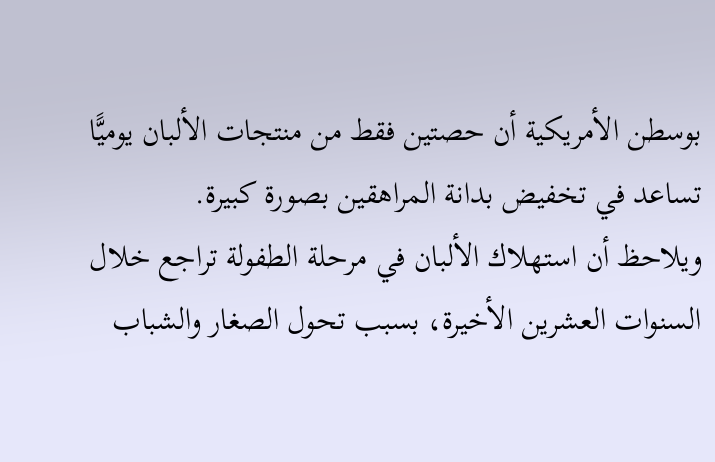بوسطن الأمريكية أن حصتين فقط من منتجات الألبان يوميًّا تساعد في تخفيض بدانة المراهقين بصورة كبيرة.
ويلاحظ أن استهلاك الألبان في مرحلة الطفولة تراجع خلال السنوات العشرين الأخيرة، بسبب تحول الصغار والشباب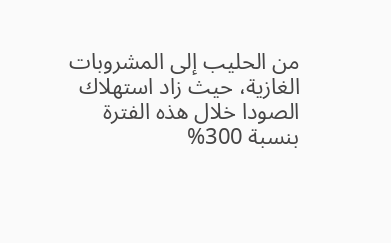من الحليب إلى المشروبات الغازية، حيث زاد استهلاك الصودا خلال هذه الفترة بنسبة 300%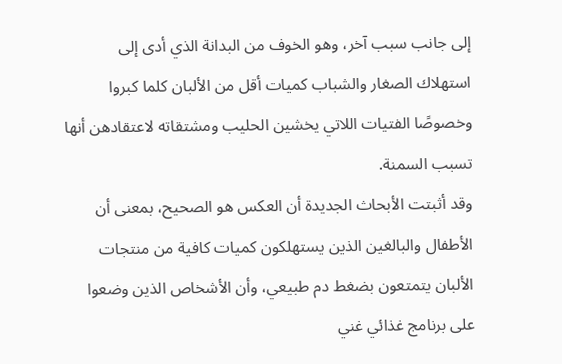إلى جانب سبب آخر، وهو الخوف من البدانة الذي أدى إلى استهلاك الصغار والشباب كميات أقل من الألبان كلما كبروا وخصوصًا الفتيات اللاتي يخشين الحليب ومشتقاته لاعتقادهن أنها تسبب السمنة.
وقد أثبتت الأبحاث الجديدة أن العكس هو الصحيح، بمعنى أن الأطفال والبالغين الذين يستهلكون كميات كافية من منتجات الألبان يتمتعون بضغط دم طبيعي، وأن الأشخاص الذين وضعوا على برنامج غذائي غني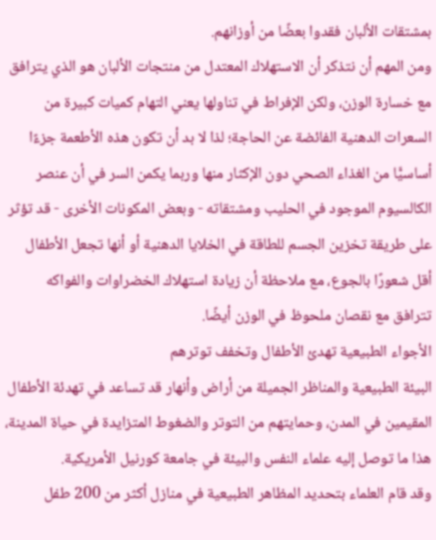بمشتقات الألبان فقدوا بعضًا من أوزانهم.
ومن المهم أن نتذكر أن الاستهلاك المعتدل من منتجات الألبان هو الذي يترافق مع خسارة الوزن، ولكن الإفراط في تناولها يعني التهام كميات كبيرة من السعرات الدهنية الفائضة عن الحاجة؛ لذا لا بد أن تكون هذه الأطعمة جزءًا أساسيًّا من الغذاء الصحي دون الإكثار منها وربما يكمن السر في أن عنصر الكالسيوم الموجود في الحليب ومشتقاته - وبعض المكونات الأخرى - قد تؤثر على طريقة تخزين الجسم للطاقة في الخلايا الدهنية أو أنها تجعل الأطفال أقل شعورًا بالجوع، مع ملاحظة أن زيادة استهلاك الخضراوات والفواكه تترافق مع نقصان ملحوظ في الوزن أيضًا.
الأجواء الطبيعية تهدئ الأطفال وتخفف توترهم
البيئة الطبيعية والمناظر الجميلة من أراض وأنهار قد تساعد في تهدئة الأطفال المقيمين في المدن، وحمايتهم من التوتر والضغوط المتزايدة في حياة المدينة، هذا ما توصل إليه علماء النفس والبيئة في جامعة كورنيل الأمريكية.
وقد قام العلماء بتحديد المظاهر الطبيعية في منازل أكثر من 200 طفل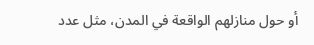أو حول منازلهم الواقعة في المدن، مثل عدد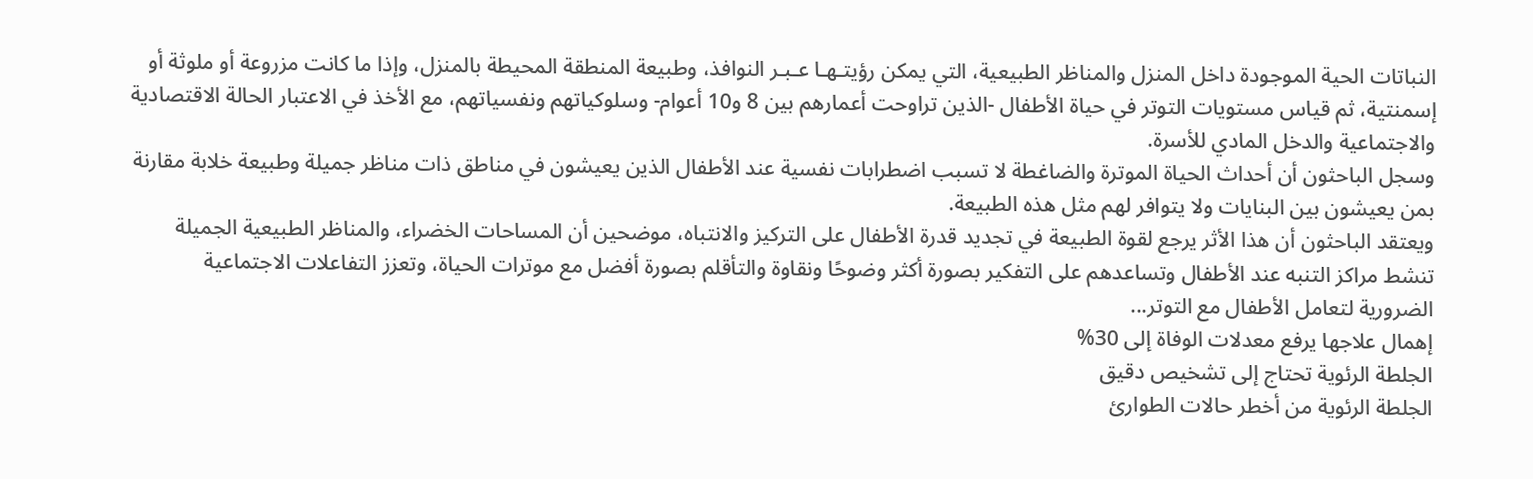النباتات الحية الموجودة داخل المنزل والمناظر الطبيعية، التي يمكن رؤيتـهـا عـبـر النوافذ، وطبيعة المنطقة المحيطة بالمنزل، وإذا ما كانت مزروعة أو ملوثة أو إسمنتية، ثم قياس مستويات التوتر في حياة الأطفال -الذين تراوحت أعمارهم بين 8 و10 أعوام- وسلوكياتهم ونفسياتهم، مع الأخذ في الاعتبار الحالة الاقتصادية والاجتماعية والدخل المادي للأسرة.
وسجل الباحثون أن أحداث الحياة الموترة والضاغطة لا تسبب اضطرابات نفسية عند الأطفال الذين يعيشون في مناطق ذات مناظر جميلة وطبيعة خلابة مقارنة بمن يعيشون بين البنايات ولا يتوافر لهم مثل هذه الطبيعة.
ويعتقد الباحثون أن هذا الأثر يرجع لقوة الطبيعة في تجديد قدرة الأطفال على التركيز والانتباه، موضحين أن المساحات الخضراء، والمناظر الطبيعية الجميلة تنشط مراكز التنبه عند الأطفال وتساعدهم على التفكير بصورة أكثر وضوحًا ونقاوة والتأقلم بصورة أفضل مع موترات الحياة، وتعزز التفاعلات الاجتماعية الضرورية لتعامل الأطفال مع التوتر...
إهمال علاجها يرفع معدلات الوفاة إلى 30%
الجلطة الرئوية تحتاج إلى تشخيص دقيق
الجلطة الرئوية من أخطر حالات الطوارئ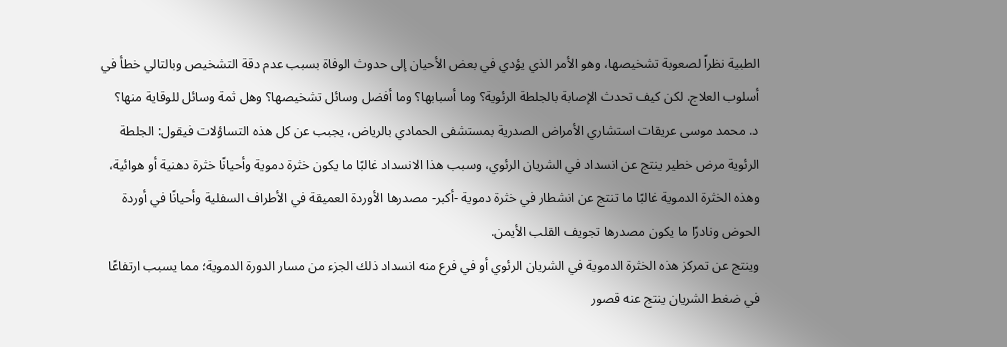الطبية نظراً لصعوبة تشخيصها، وهو الأمر الذي يؤدي في بعض الأحيان إلى حدوث الوفاة بسبب عدم دقة التشخيص وبالتالي خطأ في أسلوب العلاج. لكن كيف تحدث الإصابة بالجلطة الرئوية؟ وما أسبابها؟ وما أفضل وسائل تشخيصها؟ وهل ثمة وسائل للوقاية منها؟
د. محمد موسى عريقات استشاري الأمراض الصدرية بمستشفى الحمادي بالرياض، يجبب عن كل هذه التساؤلات فيقول: الجلطة الرئوية مرض خطير ينتج عن انسداد في الشريان الرئوي، وسبب هذا الانسداد غالبًا ما يكون خثرة دموية وأحيانًا خثرة دهنية أو هوائية، وهذه الخثرة الدموية غالبًا ما تنتج عن انشطار في خثرة دموية -أكبر- مصدرها الأوردة العميقة في الأطراف السفلية وأحيانًا في أوردة الحوض ونادرًا ما يكون مصدرها تجويف القلب الأيمن.
وينتج عن تمركز هذه الخثرة الدموية في الشريان الرئوي أو في فرع منه انسداد ذلك الجزء من مسار الدورة الدموية؛ مما يسبب ارتفاعًا في ضغط الشريان ينتج عنه قصور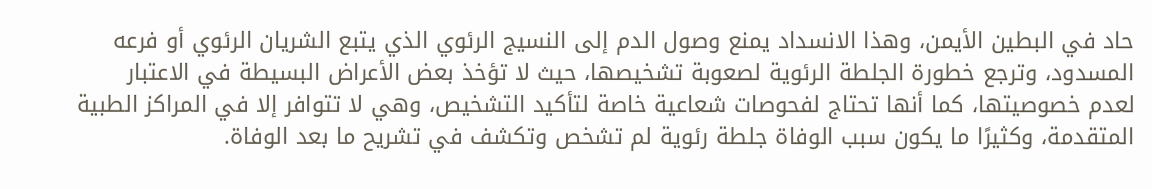حاد في البطين الأيمن، وهذا الانسداد يمنع وصول الدم إلى النسيج الرئوي الذي يتبع الشريان الرئوي أو فرعه المسدود، وترجع خطورة الجلطة الرئوية لصعوبة تشخيصها، حيث لا تؤخذ بعض الأعراض البسيطة في الاعتبار لعدم خصوصيتها، كما أنها تحتاج لفحوصات شعاعية خاصة لتأكيد التشخيص، وهي لا تتوافر إلا في المراكز الطبية المتقدمة، وكثيرًا ما يكون سبب الوفاة جلطة رئوية لم تشخص وتكشف في تشريح ما بعد الوفاة.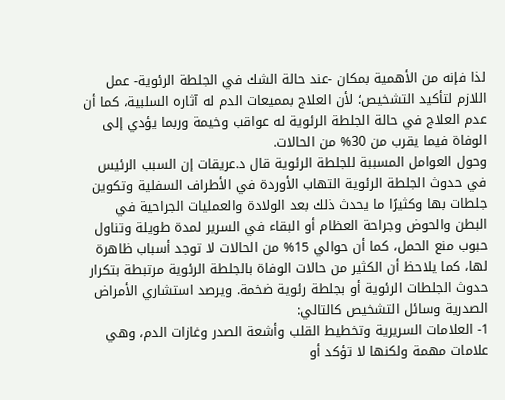لذا فإنه من الأهمية بمكان -عند حالة الشك في الجلطة الرئوية- عمل اللازم لتأكيد التشخيص؛ لأن العلاج بمميعات الدم له آثاره السلبية، كما أن عدم العلاج في حالة الجلطة الرئوية له عواقب وخيمة وربما يؤدي إلى الوفاة فيما يقرب من 30% من الحالات.
وحول العوامل المسببة للجلطة الرئوية قال د.عريقات إن السبب الرئيس في حدوث الجلطة الرئوية التهاب الأوردة في الأطراف السفلية وتكوين جلطات بها وكثيرًا ما يحدث ذلك بعد الولادة والعمليات الجراحية في البطن والحوض وجراحة العظام أو البقاء في السرير لمدة طويلة وتناول حبوب منع الحمل، كما أن حوالي 15% من الحالات لا توجد أسباب ظاهرة لها، كما يلاحظ أن الكثير من حالات الوفاة بالجلطة الرئوية مرتبطة بتكرار حدوث الجلطات الرئوية أو بجلطة رئوية ضخمة. ويرصد استشاري الأمراض الصدرية وسائل التشخيص كالتالي:
1- العلامات السريرية وتخطيط القلب وأشعة الصدر وغازات الدم، وهي علامات مهمة ولكنها لا تؤكد أو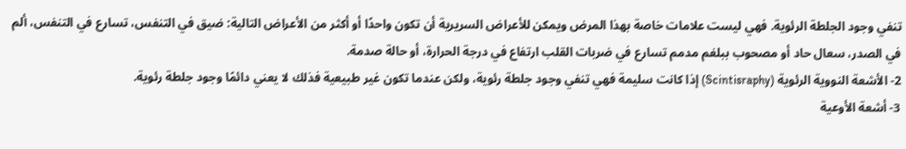تنفي وجود الجلطة الرئوية. فهي ليست علامات خاصة بهذا المرض ويمكن للأعراض السريرية أن تكون واحدًا أو أكثر من الأعراض التالية: ضيق في التنفس، تسارع في التنفس، ألم في الصدر، سعال حاد أو مصحوب ببلغم مدمم تسارع في ضربات القلب ارتفاع في درجة الحرارة، أو حالة صدمة.
2- الأشعة النووية الرئوية (Scintisraphy) إذا كانت سليمة فهي تنفي وجود جلطة رئوية، ولكن عندما تكون غير طبيعية فذلك لا يعني دائمًا وجود جلطة رئوية.
3- أشعة الأوعية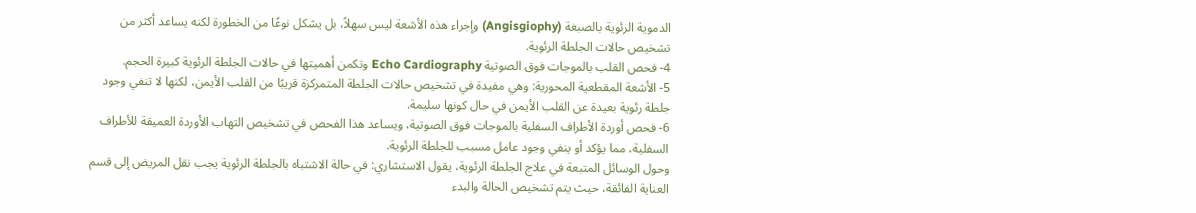الدموية الرئوية بالصبغة (Angisgiophy) وإجراء هذه الأشعة ليس سهلاً، بل يشكل نوعًا من الخطورة لكنه يساعد أكثر من تشخيص حالات الجلطة الرئوية.
4- فحص القلب بالموجات فوق الصوتية Echo Cardiography وتكمن أهميتها في حالات الجلطة الرئوية كبيرة الحجم.
5- الأشعة المقطعية المحورية: وهي مفيدة في تشخيص حالات الجلطة المتمركزة قريبًا من القلب الأيمن، لكنها لا تنفي وجود جلطة رئوية بعيدة عن القلب الأيمن في حال كونها سليمة.
6- فحص أوردة الأطراف السفلية بالموجات فوق الصوتية، ويساعد هذا الفحص في تشخيص التهاب الأوردة العميقة للأطراف السفلية، مما يؤكد أو ينفي وجود عامل مسبب للجلطة الرئوية.
وحول الوسائل المتبعة في علاج الجلطة الرئوية، يقول الاستشاري: في حالة الاشتباه بالجلطة الرئوية يجب نقل المريض إلى قسم العناية الفائقة، حيث يتم تشخيص الحالة والبدء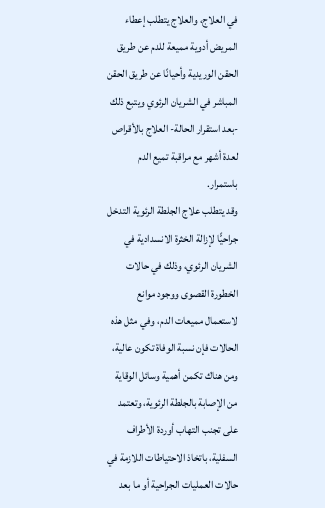في العلاج، والعلاج يتطلب إعطاء المريض أدوية مميعة للدم عن طريق الحقن الوريدية وأحيانًا عن طريق الحقن المباشر في الشريان الرئوي ويتبع ذلك -بعد استقرار الحالة- العلاج بالأقراص لعدة أشهر مع مراقبة تميع الدم باستمرار.
وقد يتطلب علاج الجلطة الرئوية التدخل جراحيًّا لإزالة الخثرة الانسدادية في الشريان الرئوي، وذلك في حالات الخطورة القصوى ووجود موانع لاستعمال مميعات الدم، وفي مثل هذه الحالات فإن نسبة الوفاة تكون عالية، ومن هناك تكمن أهمية وسائل الوقاية من الإصابة بالجلطة الرئوية، وتعتمد على تجنب التهاب أوردة الأطراف السفلية، باتخاذ الاحتياطات اللازمة في حالات العمليات الجراحية أو ما بعد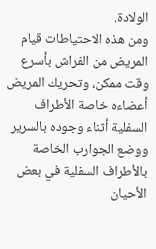الولادة.
ومن هذه الاحتياطات قيام المريض من الفراش بأسرع وقت ممكن، وتحريك المريض أعضاءه خاصة الأطراف السفلية أثناء وجوده بالسرير ووضع الجوارب الخاصة بالأطراف السفلية في بعض الأحيان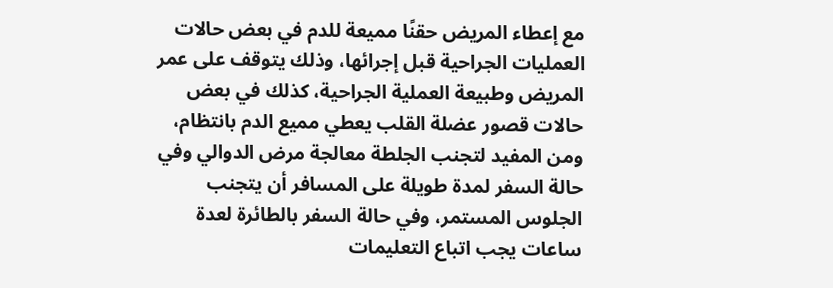مع إعطاء المريض حقنًا مميعة للدم في بعض حالات العمليات الجراحية قبل إجرائها، وذلك يتوقف على عمر المريض وطبيعة العملية الجراحية، كذلك في بعض حالات قصور عضلة القلب يعطي مميع الدم بانتظام، ومن المفيد لتجنب الجلطة معالجة مرض الدوالي وفي حالة السفر لمدة طويلة على المسافر أن يتجنب الجلوس المستمر، وفي حالة السفر بالطائرة لعدة ساعات يجب اتباع التعليمات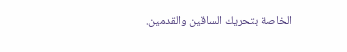الخاصة بتحريك الساقين والقدمين.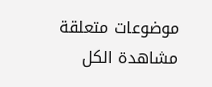موضوعات متعلقة
مشاهدة الكل